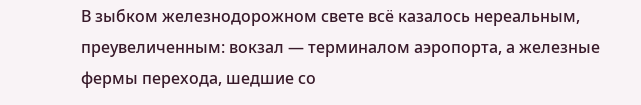В зыбком железнодорожном свете всё казалось нереальным, преувеличенным: вокзал — терминалом аэропорта, а железные фермы перехода, шедшие со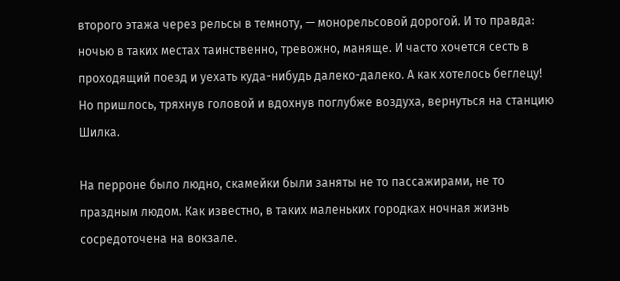второго этажа через рельсы в темноту, — монорельсовой дорогой. И то правда: ночью в таких местах таинственно, тревожно, маняще. И часто хочется сесть в проходящий поезд и уехать куда-нибудь далеко-далеко. А как хотелось беглецу! Но пришлось, тряхнув головой и вдохнув поглубже воздуха, вернуться на станцию Шилка.

На перроне было людно, скамейки были заняты не то пассажирами, не то праздным людом. Как известно, в таких маленьких городках ночная жизнь сосредоточена на вокзале.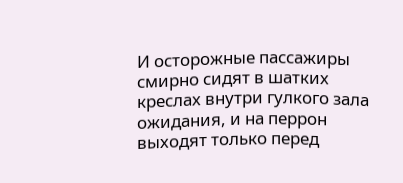И осторожные пассажиры смирно сидят в шатких креслах внутри гулкого зала ожидания, и на перрон выходят только перед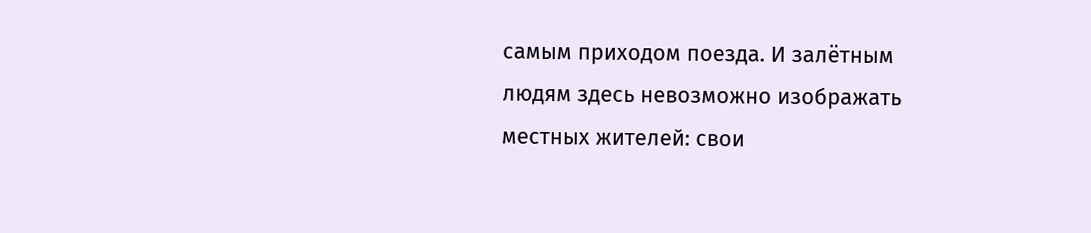самым приходом поезда. И залётным людям здесь невозможно изображать местных жителей: свои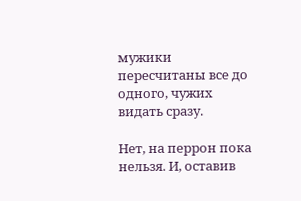мужики пересчитаны все до одного, чужих видать сразу.

Нет, на перрон пока нельзя. И, оставив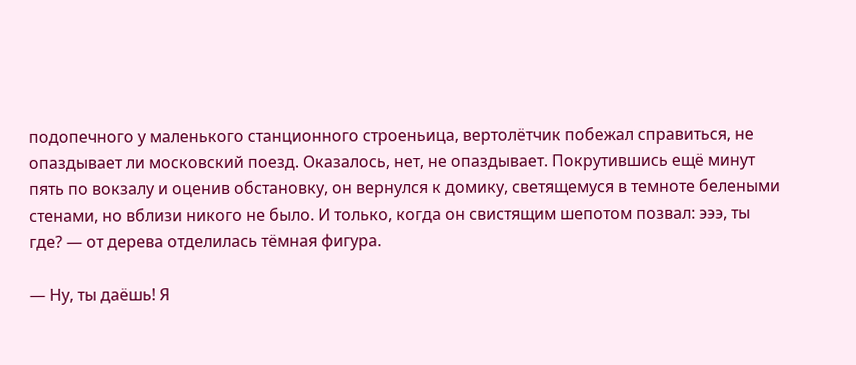подопечного у маленького станционного строеньица, вертолётчик побежал справиться, не опаздывает ли московский поезд. Оказалось, нет, не опаздывает. Покрутившись ещё минут пять по вокзалу и оценив обстановку, он вернулся к домику, светящемуся в темноте белеными стенами, но вблизи никого не было. И только, когда он свистящим шепотом позвал: эээ, ты где? — от дерева отделилась тёмная фигура.

— Ну, ты даёшь! Я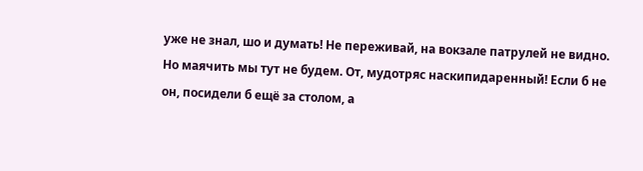уже не знал, шо и думать! Не переживай, на вокзале патрулей не видно. Но маячить мы тут не будем. От, мудотряс наскипидаренный! Если б не он, посидели б ещё за столом, а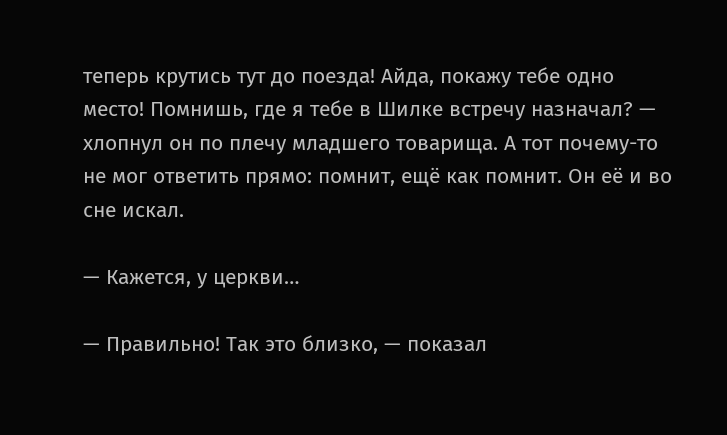теперь крутись тут до поезда! Айда, покажу тебе одно место! Помнишь, где я тебе в Шилке встречу назначал? — хлопнул он по плечу младшего товарища. А тот почему-то не мог ответить прямо: помнит, ещё как помнит. Он её и во сне искал.

— Кажется, у церкви…

— Правильно! Так это близко, — показал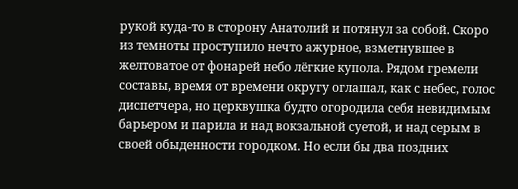рукой куда-то в сторону Анатолий и потянул за собой. Скоро из темноты проступило нечто ажурное, взметнувшее в желтоватое от фонарей небо лёгкие купола. Рядом гремели составы, время от времени округу оглашал, как с небес, голос диспетчера, но церквушка будто огородила себя невидимым барьером и парила и над вокзальной суетой, и над серым в своей обыденности городком. Но если бы два поздних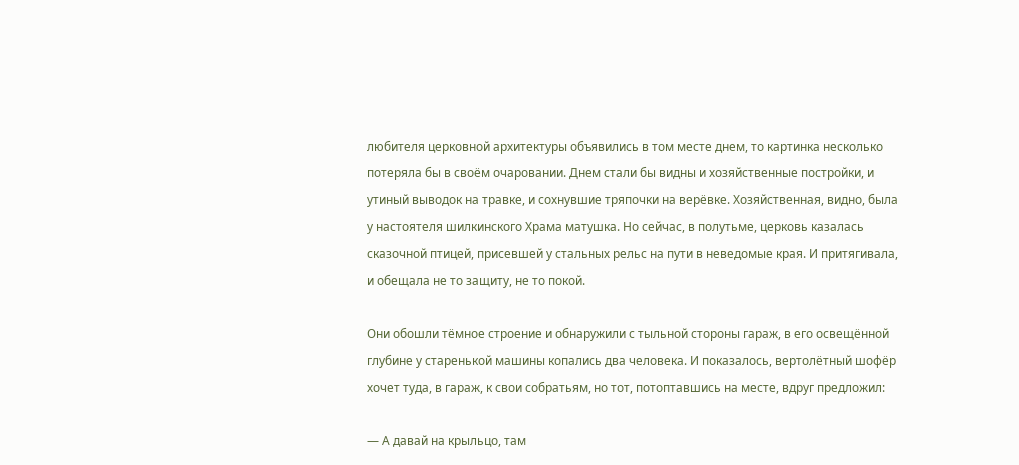любителя церковной архитектуры объявились в том месте днем, то картинка несколько потеряла бы в своём очаровании. Днем стали бы видны и хозяйственные постройки, и утиный выводок на травке, и сохнувшие тряпочки на верёвке. Хозяйственная, видно, была у настоятеля шилкинского Храма матушка. Но сейчас, в полутьме, церковь казалась сказочной птицей, присевшей у стальных рельс на пути в неведомые края. И притягивала, и обещала не то защиту, не то покой.

Они обошли тёмное строение и обнаружили с тыльной стороны гараж, в его освещённой глубине у старенькой машины копались два человека. И показалось, вертолётный шофёр хочет туда, в гараж, к свои собратьям, но тот, потоптавшись на месте, вдруг предложил:

— А давай на крыльцо, там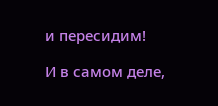и пересидим!

И в самом деле,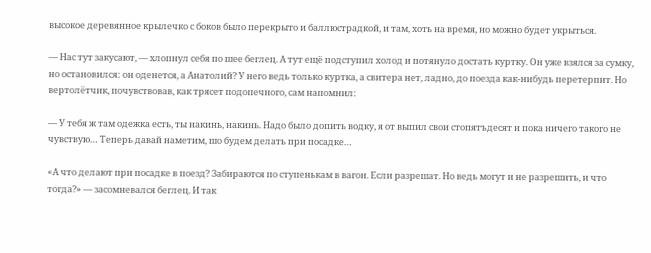высокое деревянное крылечко с боков было перекрыто и баллюстрадкой, и там, хоть на время, но можно будет укрыться.

— Нас тут закусают, — хлопнул себя по шее беглец. А тут ещё подступил холод и потянуло достать куртку. Он уже взялся за сумку, но остановился: он оденется, а Анатолий? У него ведь только куртка, а свитера нет, ладно, до поезда как-нибудь перетерпит. Но вертолётчик, почувствовав, как трясет подопечного, сам напомнил:

— У тебя ж там одежка есть, ты накинь, накинь. Надо было допить водку, я от выпил свои стопятъдесят и пока ничего такого не чувствую… Теперь давай наметим, шо будем делать при посадке…

«А что делают при посадке в поезд? Забираются по ступенькам в вагон. Если разрешат. Но ведь могут и не разрешить, и что тогда?» — засомневался беглец. И так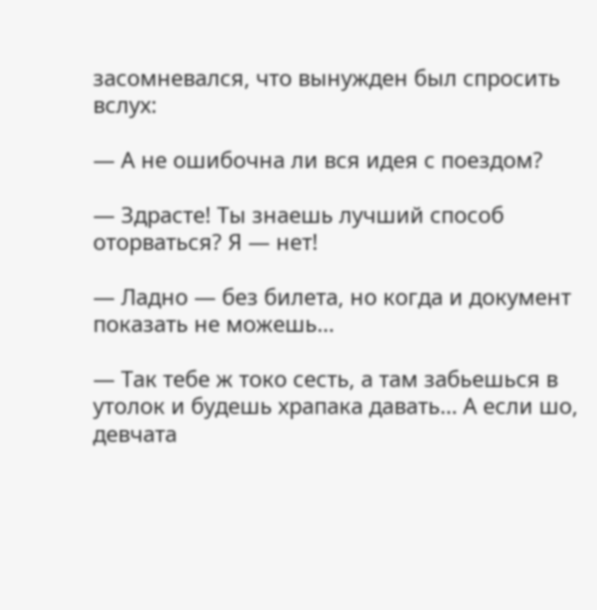засомневался, что вынужден был спросить вслух:

— А не ошибочна ли вся идея с поездом?

— Здрасте! Ты знаешь лучший способ оторваться? Я — нет!

— Ладно — без билета, но когда и документ показать не можешь…

— Так тебе ж токо сесть, а там забьешься в утолок и будешь храпака давать… А если шо, девчата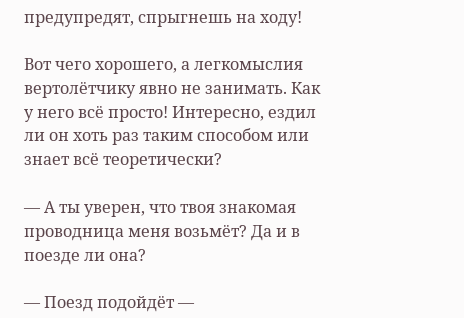предупредят, спрыгнешь на ходу!

Вот чего хорошего, а легкомыслия вертолётчику явно не занимать. Как у него всё просто! Интересно, ездил ли он хоть раз таким способом или знает всё теоретически?

— А ты уверен, что твоя знакомая проводница меня возьмёт? Да и в поезде ли она?

— Поезд подойдёт —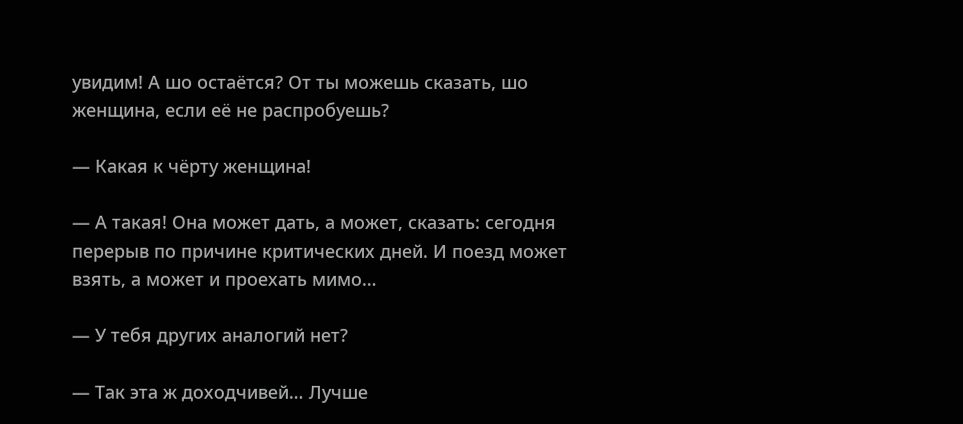увидим! А шо остаётся? От ты можешь сказать, шо женщина, если её не распробуешь?

— Какая к чёрту женщина!

— А такая! Она может дать, а может, сказать: сегодня перерыв по причине критических дней. И поезд может взять, а может и проехать мимо…

— У тебя других аналогий нет?

— Так эта ж доходчивей… Лучше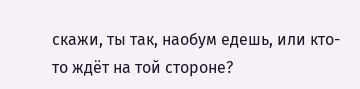скажи, ты так, наобум едешь, или кто-то ждёт на той стороне?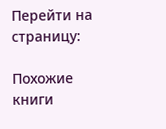Перейти на страницу:

Похожие книги